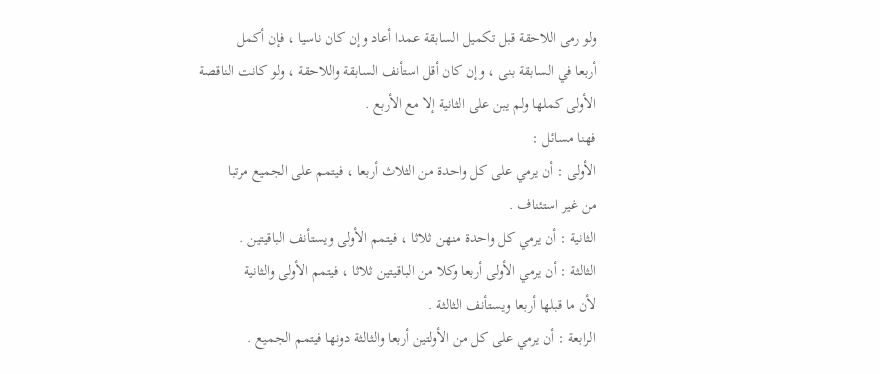ولو رمى اللاحقة قبل تكميل السابقة عمدا أعاد وإن كان ناسيا ، فإن أكمل
أربعا في السابقة بنى ، وإن كان أقل استأنف السابقة واللاحقة ، ولو كانت الناقصة
الأولى كملها ولم يبن على الثانية إلا مع الأربع .
فهنا مسائل :
الأولى : أن يرمي على كل واحدة من الثلاث أربعا ، فيتمم على الجميع مرتبا
من غير استئناف .
الثانية : أن يرمي كل واحدة منهن ثلاثا ، فيتمم الأولى ويستأنف الباقيتين .
الثالثة : أن يرمي الأولى أربعا وكلا من الباقيتين ثلاثا ، فيتمم الأولى والثانية
لأن ما قبلها أربعا ويستأنف الثالثة .
الرابعة : أن يرمي على كل من الأولتين أربعا والثالثة دونها فيتمم الجميع .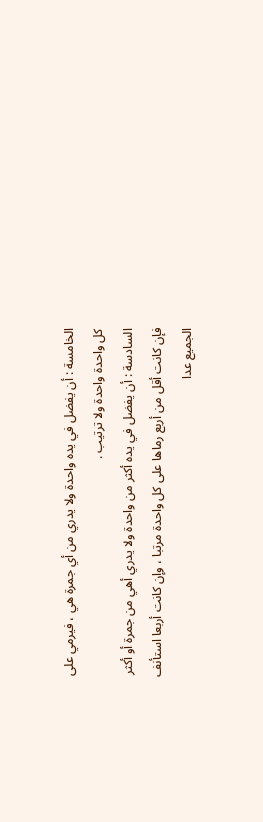الخامسة : أن يفضل في يده واحدة ولا يدري من أي جمرة هي ، فيرمي على
كل واحدة واحدة ولا ترتيب .
السادسة : أن يفضل في يده أكثر من واحدة ولا يدري أهي من جمرة أو أكثر
فإن كانت أقل من أربع رماها على كل واحدة مرتبا ، وإن كانت أربعا استأنف
الجميع عدا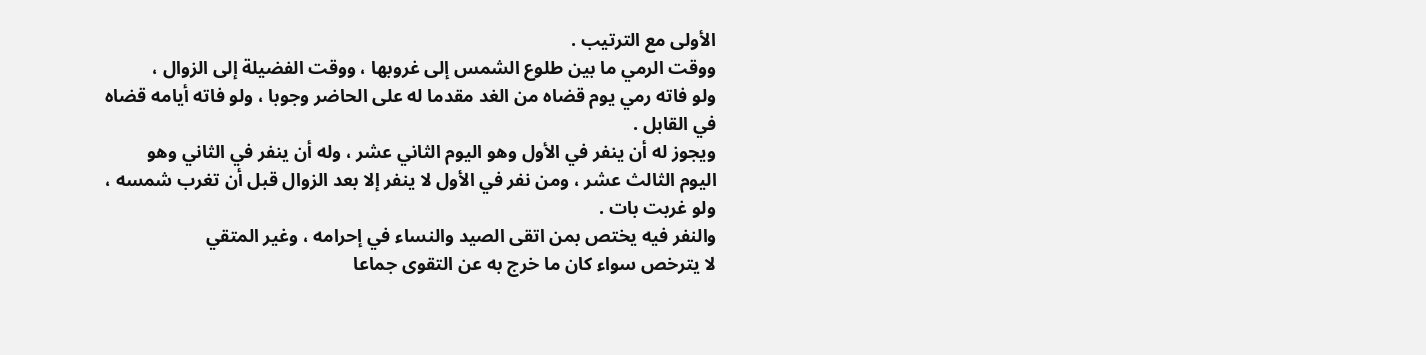الأولى مع الترتيب .
ووقت الرمي ما بين طلوع الشمس إلى غروبها ، ووقت الفضيلة إلى الزوال ،
ولو فاته رمي يوم قضاه من الغد مقدما له على الحاضر وجوبا ، ولو فاته أيامه قضاه
في القابل .
ويجوز له أن ينفر في الأول وهو اليوم الثاني عشر ، وله أن ينفر في الثاني وهو
اليوم الثالث عشر ، ومن نفر في الأول لا ينفر إلا بعد الزوال قبل أن تغرب شمسه ،
ولو غربت بات .
والنفر فيه يختص بمن اتقى الصيد والنساء في إحرامه ، وغير المتقي
لا يترخص سواء كان ما خرج به عن التقوى جماعا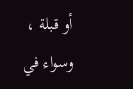أو قبلة ، وسواء في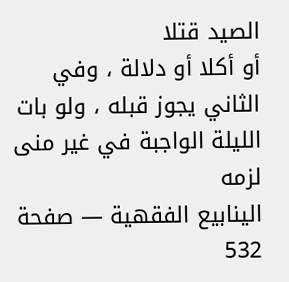الصيد قتلا
أو أكلا أو دلالة ، وفي الثاني يجوز قبله ، ولو بات الليلة الواجبة في غير منى لزمه
الينابيع الفقهية — صفحة 532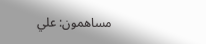مساهمون: علي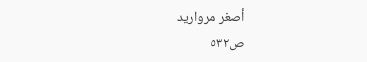أصغر مرواريد
ص٥٣٢